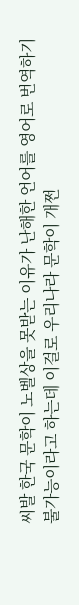씨발 한국 문학이 노벨상을 못받는 이유가 난해한 언어를 영어로 번역하기 불가능이라고 하는데 이걸로 우리나라 문학이 개쩐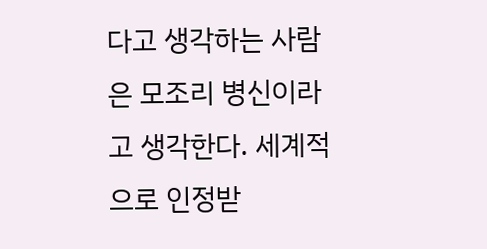다고 생각하는 사람은 모조리 병신이라고 생각한다. 세계적으로 인정받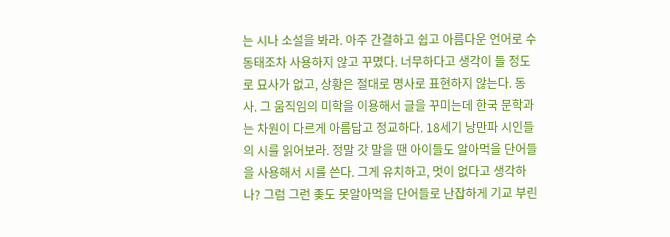는 시나 소설을 봐라. 아주 간결하고 쉽고 아름다운 언어로 수동태조차 사용하지 않고 꾸몄다. 너무하다고 생각이 들 정도로 묘사가 없고, 상황은 절대로 명사로 표현하지 않는다. 동사. 그 움직임의 미학을 이용해서 글을 꾸미는데 한국 문학과는 차원이 다르게 아름답고 정교하다. 18세기 낭만파 시인들의 시를 읽어보라. 정말 갓 말을 땐 아이들도 알아먹을 단어들을 사용해서 시를 쓴다. 그게 유치하고, 멋이 없다고 생각하나? 그럼 그런 좆도 못알아먹을 단어들로 난잡하게 기교 부린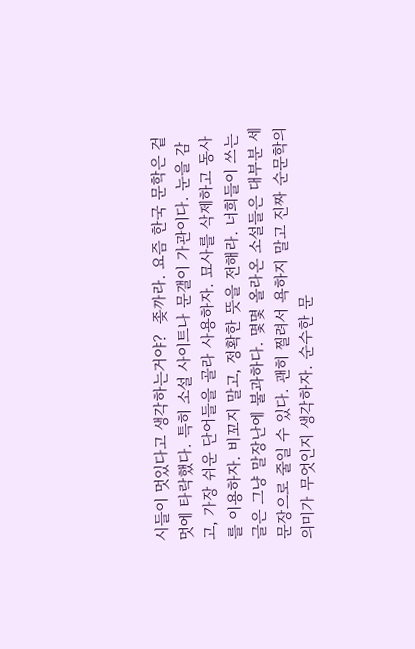시들이 멋있다고 생각하는거야?  좆까라. 요즘 한국 문학은 겉멋에 타락했다. 특히 소설 사이트나 문갤이 가관이다. 눈을 감고, 가장 쉬운 단어들을 골라 사용하자. 묘사를 삭제하고 동사를 이용하자. 비꼬지 말고, 정확한 뜻을 전해라. 너희들이 쓰는 글은 그냥 말장난에 불과하다. 몇몇 올라온 소설들은 대부분 세 문장으로 줄일 수 있다. 괜히 찔려서 욕하지 말고 진짜 순문학의 의미가 무엇인지 생각하자. 순수한 문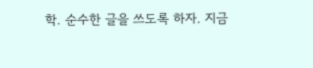학. 순수한 글을 쓰도록 하자. 지금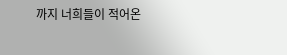까지 너희들이 적어온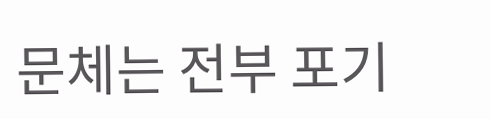문체는 전부 포기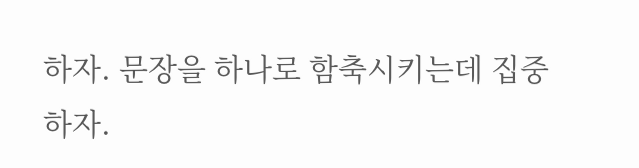하자. 문장을 하나로 함축시키는데 집중하자.